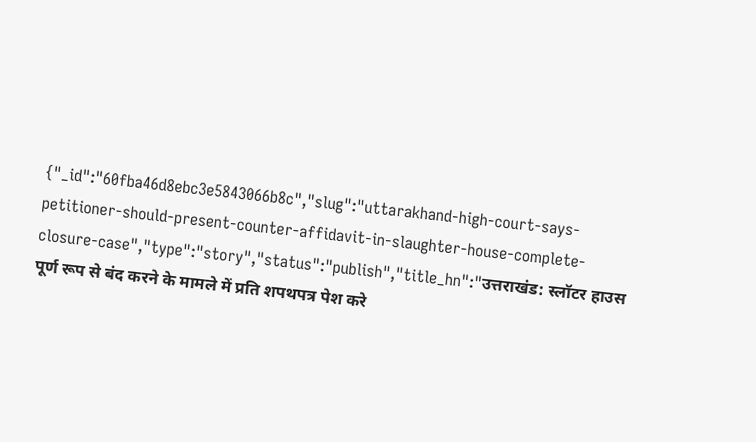{"_id":"60fba46d8ebc3e5843066b8c","slug":"uttarakhand-high-court-says-petitioner-should-present-counter-affidavit-in-slaughter-house-complete-closure-case","type":"story","status":"publish","title_hn":"उत्तराखंड: स्लॉटर हाउस पूर्ण रूप से बंद करने के मामले में प्रति शपथपत्र पेश करे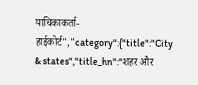याचिकाकर्ता- हाईकोर्ट","category":{"title":"City & states","title_hn":"शहर और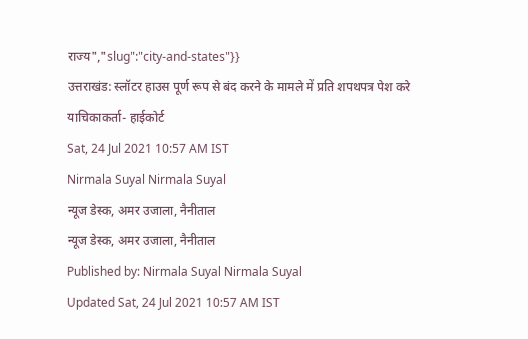राज्य","slug":"city-and-states"}}
उत्तराखंड: स्लॉटर हाउस पूर्ण रूप से बंद करने के मामले में प्रति शपथपत्र पेश करे याचिकाकर्ता- हाईकोर्ट
Sat, 24 Jul 2021 10:57 AM IST
Nirmala Suyal Nirmala Suyal
न्यूज डेस्क, अमर उजाला, नैनीताल
न्यूज डेस्क, अमर उजाला, नैनीताल
Published by: Nirmala Suyal Nirmala Suyal
Updated Sat, 24 Jul 2021 10:57 AM IST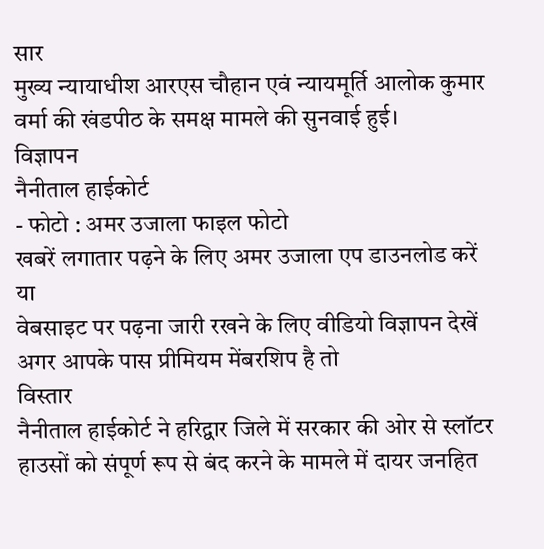सार
मुख्य न्यायाधीश आरएस चौहान एवं न्यायमूर्ति आलोक कुमार वर्मा की खंडपीठ के समक्ष मामले की सुनवाई हुई।
विज्ञापन
नैनीताल हाईकोर्ट
- फोटो : अमर उजाला फाइल फोटो
खबरें लगातार पढ़ने के लिए अमर उजाला एप डाउनलोड करें
या
वेबसाइट पर पढ़ना जारी रखने के लिए वीडियो विज्ञापन देखें
अगर आपके पास प्रीमियम मेंबरशिप है तो
विस्तार
नैनीताल हाईकोर्ट ने हरिद्वार जिले में सरकार की ओर से स्लॉटर हाउसों को संपूर्ण रूप से बंद करने के मामले में दायर जनहित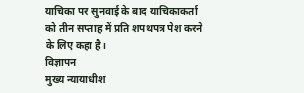याचिका पर सुनवाई के बाद याचिकाकर्ता को तीन सप्ताह में प्रति शपथपत्र पेश करने के लिए कहा है।
विज्ञापन
मुख्य न्यायाधीश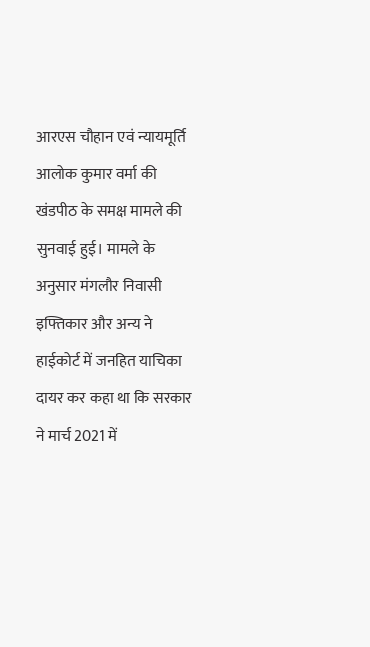आरएस चौहान एवं न्यायमूर्ति आलोक कुमार वर्मा की खंडपीठ के समक्ष मामले की सुनवाई हुई। मामले के अनुसार मंगलौर निवासी इफ्तिकार और अन्य ने हाईकोर्ट में जनहित याचिका दायर कर कहा था कि सरकार ने मार्च 2021 में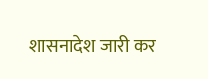शासनादेश जारी कर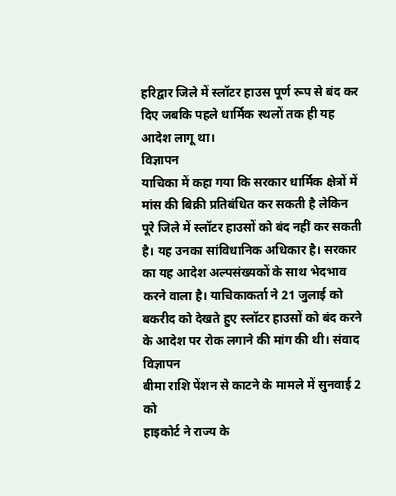हरिद्वार जिले में स्लॉटर हाउस पूर्ण रूप से बंद कर दिए जबकि पहले धार्मिक स्थलों तक ही यह आदेश लागू था।
विज्ञापन
याचिका में कहा गया कि सरकार धार्मिक क्षेत्रों में मांस की बिक्री प्रतिबंधित कर सकती है लेकिन पूरे जिले में स्लॉटर हाउसों को बंद नहीं कर सकती है। यह उनका सांविधानिक अधिकार है। सरकार का यह आदेश अल्पसंख्यकों के साथ भेदभाव करने वाला है। याचिकाकर्ता ने 21 जुलाई को बकरीद को देखते हुए स्लॉटर हाउसों को बंद करने के आदेश पर रोक लगाने की मांग की थी। संवाद
विज्ञापन
बीमा राशि पेंशन से काटने के मामले में सुनवाई 2 को
हाइकोर्ट ने राज्य के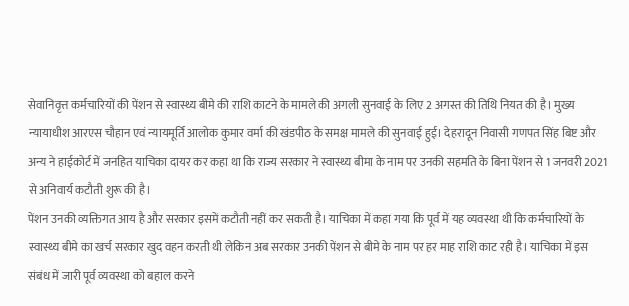सेवानिवृत्त कर्मचारियों की पेंशन से स्वास्थ्य बीमे की राशि काटने के मामले की अगली सुनवाई के लिए 2 अगस्त की तिथि नियत की है। मुख्य न्यायाधीश आरएस चौहान एवं न्यायमूर्ति आलोक कुमार वर्मा की खंडपीठ के समक्ष मामले की सुनवाई हुई। देहरादून निवासी गणपत सिंह बिष्ट और अन्य ने हाईकोर्ट में जनहित याचिका दायर कर कहा था कि राज्य सरकार ने स्वास्थ्य बीमा के नाम पर उनकी सहमति के बिना पेंशन से 1 जनवरी 2021 से अनिवार्य कटौती शुरू की है।
पेंशन उनकी व्यक्तिगत आय है और सरकार इसमें कटौती नहीं कर सकती है। याचिका में कहा गया कि पूर्व में यह व्यवस्था थी कि कर्मचारियों के स्वास्थ्य बीमे का खर्च सरकार खुद वहन करती थी लेकिन अब सरकार उनकी पेंशन से बीमे के नाम पर हर माह राशि काट रही है। याचिका में इस संबंध में जारी पूर्व व्यवस्था को बहाल करने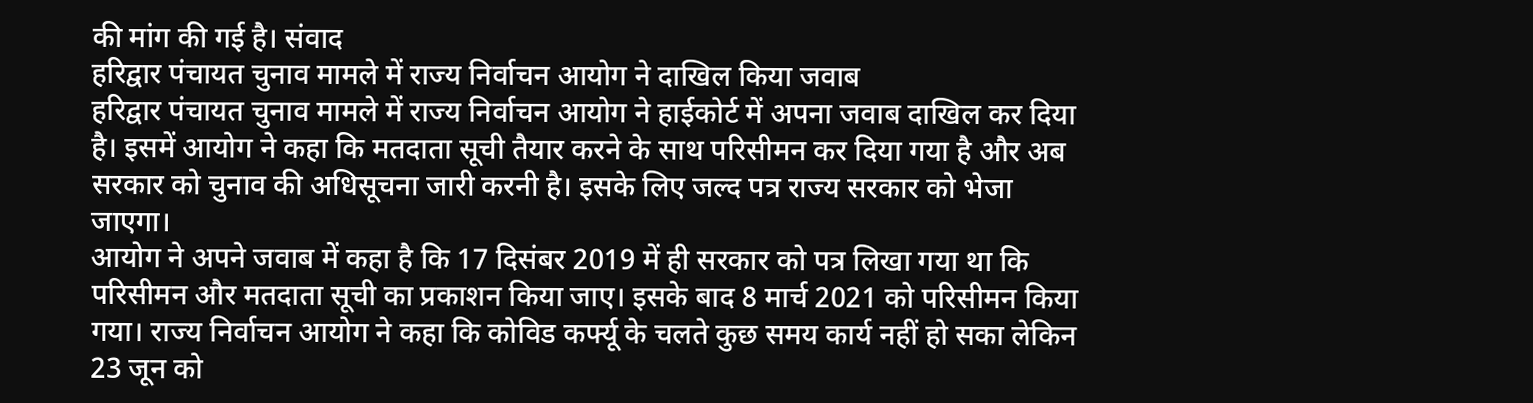की मांग की गई है। संवाद
हरिद्वार पंचायत चुनाव मामले में राज्य निर्वाचन आयोग ने दाखिल किया जवाब
हरिद्वार पंचायत चुनाव मामले में राज्य निर्वाचन आयोग ने हाईकोर्ट में अपना जवाब दाखिल कर दिया है। इसमें आयोग ने कहा कि मतदाता सूची तैयार करने के साथ परिसीमन कर दिया गया है और अब सरकार को चुनाव की अधिसूचना जारी करनी है। इसके लिए जल्द पत्र राज्य सरकार को भेजा जाएगा।
आयोग ने अपने जवाब में कहा है कि 17 दिसंबर 2019 में ही सरकार को पत्र लिखा गया था कि परिसीमन और मतदाता सूची का प्रकाशन किया जाए। इसके बाद 8 मार्च 2021 को परिसीमन किया गया। राज्य निर्वाचन आयोग ने कहा कि कोविड कर्फ्यू के चलते कुछ समय कार्य नहीं हो सका लेकिन 23 जून को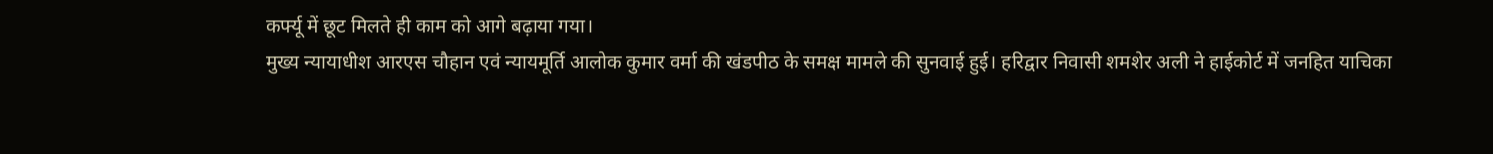कर्फ्यू में छूट मिलते ही काम को आगे बढ़ाया गया।
मुख्य न्यायाधीश आरएस चौहान एवं न्यायमूर्ति आलोक कुमार वर्मा की खंडपीठ के समक्ष मामले की सुनवाई हुई। हरिद्वार निवासी शमशेर अली ने हाईकोर्ट में जनहित याचिका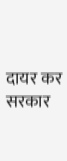दायर कर सरकार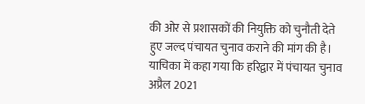की ओर से प्रशासकों की नियुक्ति को चुनौती देते हुए जल्द पंचायत चुनाव कराने की मांग की है। याचिका में कहा गया कि हरिद्वार में पंचायत चुनाव अप्रैल 2021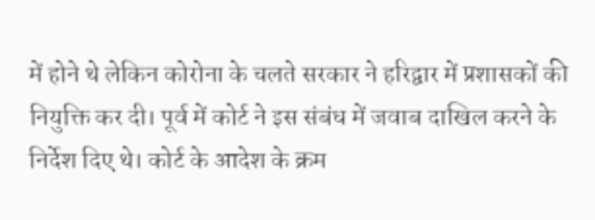में होने थे लेकिन कोरोना के चलते सरकार ने हरिद्वार में प्रशासकों की नियुक्ति कर दी। पूर्व में कोर्ट ने इस संबंध में जवाब दाखिल करने के निर्देश दिए थे। कोर्ट के आदेश के क्रम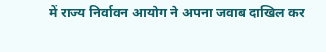में राज्य निर्वावन आयोग ने अपना जवाब दाखिल कर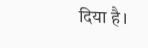दिया है।